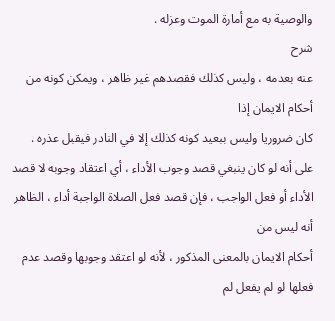والوصية به مع أمارة الموت وعزله .
شرح
عنه بعدمه ، وليس كذلك فقصدهم غير ظاهر ، ويمكن كونه من أحكام الايمان إذا
كان ضروريا وليس ببعيد كونه كذلك إلا في النادر فيقبل عذره .
على أنه لو كان ينبغي قصد وجوب الأداء ، أي اعتقاد وجوبه لا قصد
الأداء أو فعل الواجب ، فإن قصد فعل الصلاة الواجبة أداء ، الظاهر أنه ليس من
أحكام الايمان بالمعنى المذكور ، لأنه لو اعتقد وجوبها وقصد عدم فعلها لو لم يفعل لم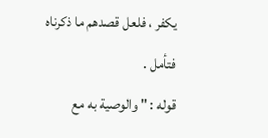يكفر ، فلعل قصدهم ما ذكرناه فتأمل .
قوله : " والوصية به مع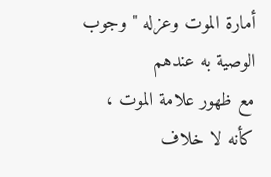أمارة الموت وعزله " وجوب الوصية به عندهم
مع ظهور علامة الموت ، كأنه لا خلاف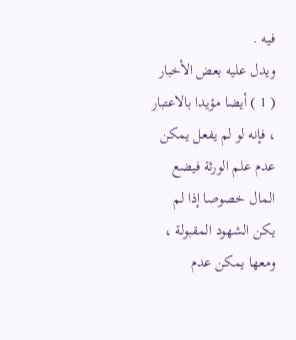فيه .
ويدل عليه بعض الأخبار ( 1 ) أيضا مؤيدا بالاعتبار ، فإنه لو لم يفعل يمكن
عدم علم الورثة فيضع المال خصوصا إذا لم يكن الشهود المقبولة ، ومعها يمكن عدم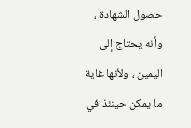حصول الشهادة ، وأنه يحتاج إلى اليمين ، ولأنها غاية ما يمكن حينئذ في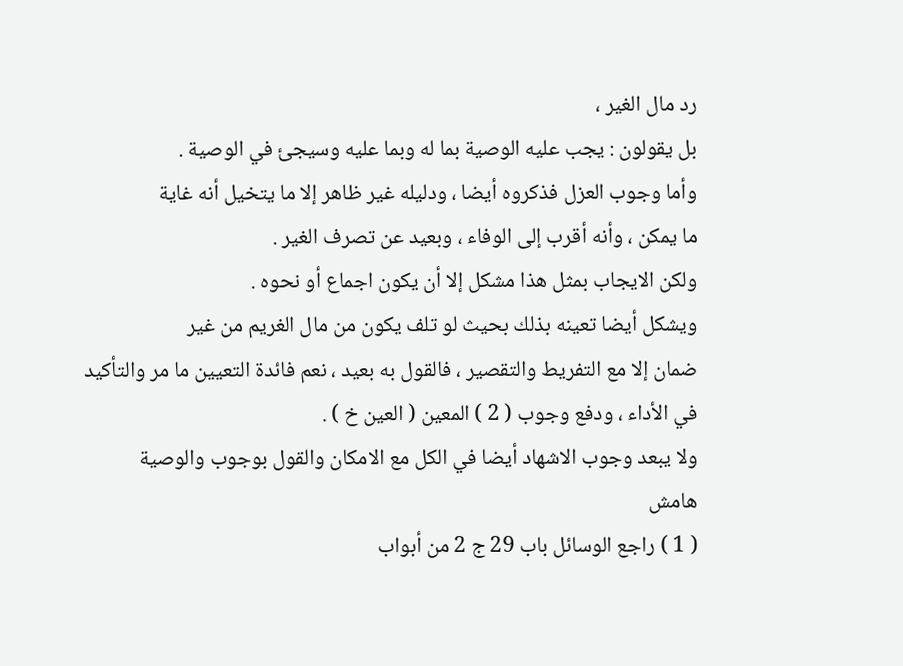رد مال الغير ،
بل يقولون : يجب عليه الوصية بما له وبما عليه وسيجئ في الوصية .
وأما وجوب العزل فذكروه أيضا ، ودليله غير ظاهر إلا ما يتخيل أنه غاية
ما يمكن ، وأنه أقرب إلى الوفاء ، وبعيد عن تصرف الغير .
ولكن الايجاب بمثل هذا مشكل إلا أن يكون اجماع أو نحوه .
ويشكل أيضا تعينه بذلك بحيث لو تلف يكون من مال الغريم من غير
ضمان إلا مع التفريط والتقصير ، فالقول به بعيد ، نعم فائدة التعيين ما مر والتأكيد
في الأداء ، ودفع وجوب ( 2 ) المعين ( العين خ ) .
ولا يبعد وجوب الاشهاد أيضا في الكل مع الامكان والقول بوجوب والوصية
هامش
( 1 ) راجع الوسائل باب 29 ج 2 من أبواب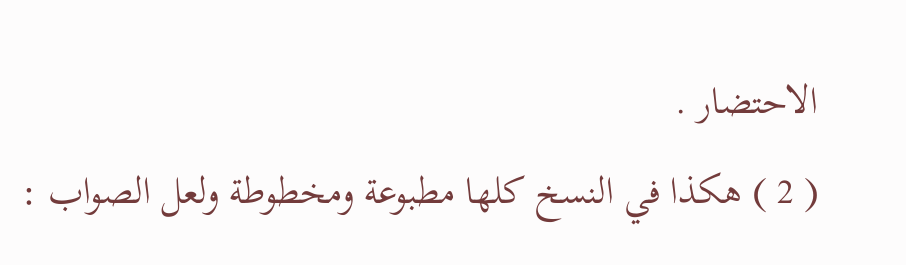الاحتضار .
( 2 ) هكذا في النسخ كلها مطبوعة ومخطوطة ولعل الصواب :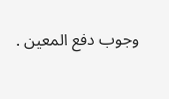وجوب دفع المعين .